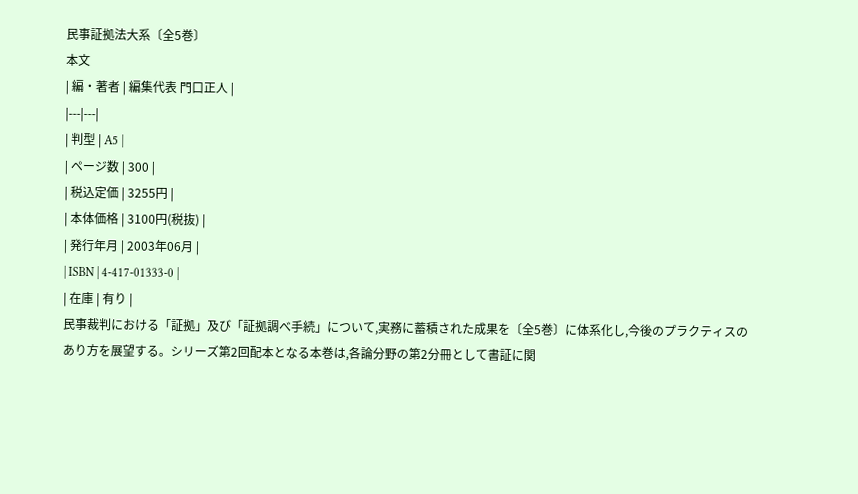民事証拠法大系〔全5巻〕
本文
| 編・著者 | 編集代表 門口正人 |
|---|---|
| 判型 | A5 |
| ページ数 | 300 |
| 税込定価 | 3255円 |
| 本体価格 | 3100円(税抜) |
| 発行年月 | 2003年06月 |
| ISBN | 4-417-01333-0 |
| 在庫 | 有り |
民事裁判における「証拠」及び「証拠調べ手続」について,実務に蓄積された成果を〔全5巻〕に体系化し,今後のプラクティスのあり方を展望する。シリーズ第2回配本となる本巻は,各論分野の第2分冊として書証に関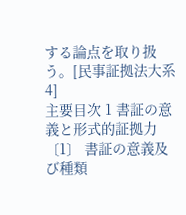する論点を取り扱う。[民事証拠法大系4]
主要目次 1 書証の意義と形式的証拠力 〔1〕 書証の意義及び種類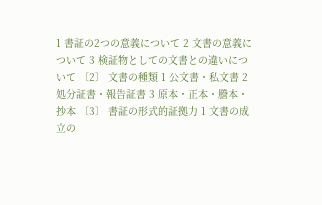1 書証の2つの意義について 2 文書の意義について 3 検証物としての文書との違いについて 〔2〕 文書の種類 1 公文書・私文書 2 処分証書・報告証書 3 原本・正本・謄本・抄本 〔3〕 書証の形式的証拠力 1 文書の成立の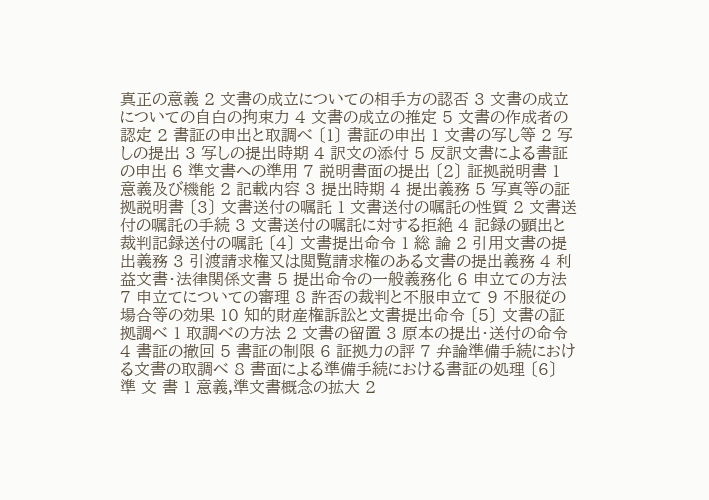真正の意義 2 文書の成立についての相手方の認否 3 文書の成立についての自白の拘束力 4 文書の成立の推定 5 文書の作成者の認定 2 書証の申出と取調べ 〔1〕 書証の申出 1 文書の写し等 2 写しの提出 3 写しの提出時期 4 訳文の添付 5 反訳文書による書証の申出 6 準文書への準用 7 説明書面の提出 〔2〕 証拠説明書 1 意義及び機能 2 記載内容 3 提出時期 4 提出義務 5 写真等の証拠説明書 〔3〕 文書送付の嘱託 1 文書送付の嘱託の性質 2 文書送付の嘱託の手続 3 文書送付の嘱託に対する拒絶 4 記録の顕出と裁判記録送付の嘱託 〔4〕 文書提出命令 1 総 論 2 引用文書の提出義務 3 引渡請求権又は閲覧請求権のある文書の提出義務 4 利益文書・法律関係文書 5 提出命令の一般義務化 6 申立ての方法 7 申立てについての審理 8 許否の裁判と不服申立て 9 不服従の場合等の効果 10 知的財産権訴訟と文書提出命令 〔5〕 文書の証拠調べ 1 取調べの方法 2 文書の留置 3 原本の提出・送付の命令 4 書証の撤回 5 書証の制限 6 証拠力の評 7 弁論準備手続における文書の取調べ 8 書面による準備手続における書証の処理 〔6〕 準 文 書 1 意義,準文書概念の拡大 2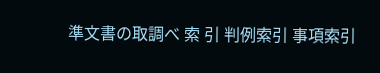準文書の取調べ 索 引 判例索引 事項索引